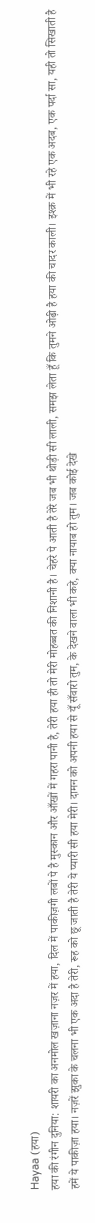Hayaa (हया)
हया की रंगीन दुनिया: शायरी का अनमोल खज़ाना नज़र में हया, दिल में पाकीज़गी लबों पे है मुस्कान और आँखों में गहरा पानी है, तेरी हया ही तो मेरी मोहब्बत की निशानी है। चेहरे पे आती है तेरे जब भी थोड़ी सी लाली, समझ लेता हूँ कि तुमने ओढ़ी है हया की चादर काली। इश्क़ में भी रहे एक अदब, एक पर्दा सा, यही तो सिखाती है हमें ये पाकीज़ा हया। नज़रें झुका के चलना भी एक अदा है तेरी, रूह को छू जाती है तेरी ये प्यारी सी हया मेरी। दामन को अपनी हया से यूँ सँवारो तुम, के देखने वाला भी कहे, क्या नायाब हो तुम। जब कोई देखे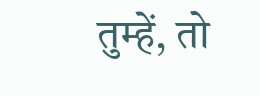तुम्हें, तो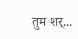तुम शर्...